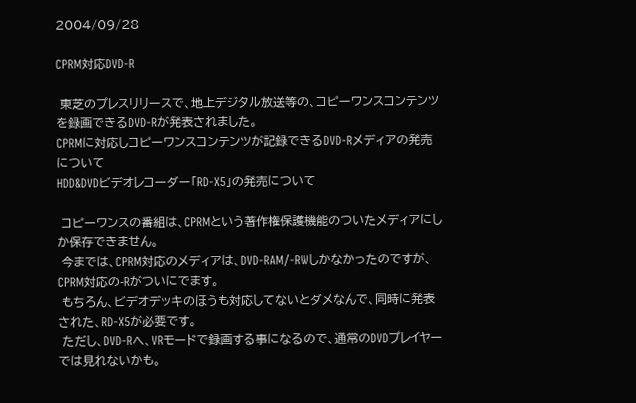2004/09/28

CPRM対応DVD-R

 東芝のプレスリリースで、地上デジタル放送等の、コピーワンスコンテンツを録画できるDVD-Rが発表されました。
CPRMに対応しコピーワンスコンテンツが記録できるDVD-Rメディアの発売について
HDD&DVDビデオレコーダー「RD-X5」の発売について

 コピーワンスの番組は、CPRMという著作権保護機能のついたメディアにしか保存できません。
 今までは、CPRM対応のメディアは、DVD-RAM/-RWしかなかったのですが、CPRM対応の-Rがついにでます。
 もちろん、ビデオデッキのほうも対応してないとダメなんで、同時に発表された、RD-X5が必要です。
 ただし、DVD-Rへ、VRモードで録画する事になるので、通常のDVDプレイヤーでは見れないかも。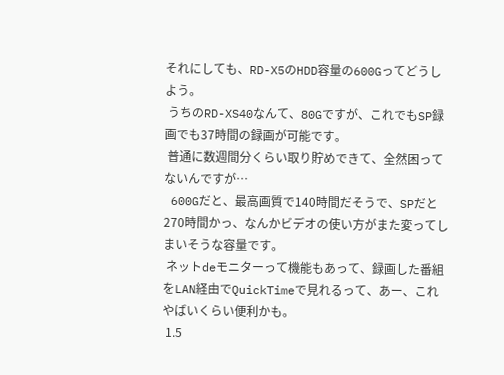それにしても、RD-X5のHDD容量の600Gってどうしよう。
 うちのRD-XS40なんて、80Gですが、これでもSP録画でも37時間の録画が可能です。
 普通に数週間分くらい取り貯めできて、全然困ってないんですが…
 600Gだと、最高画質で140時間だそうで、SPだと270時間かっ、なんかビデオの使い方がまた変ってしまいそうな容量です。
 ネットdeモニターって機能もあって、録画した番組をLAN経由でQuickTimeで見れるって、あー、これやばいくらい便利かも。
 1.5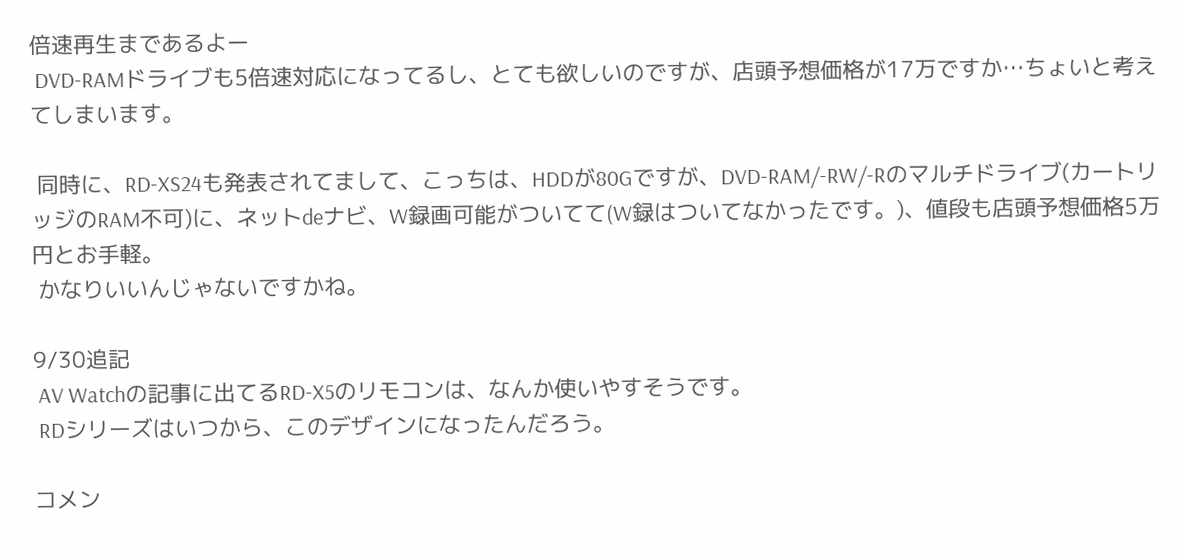倍速再生まであるよー
 DVD-RAMドライブも5倍速対応になってるし、とても欲しいのですが、店頭予想価格が17万ですか…ちょいと考えてしまいます。

 同時に、RD-XS24も発表されてまして、こっちは、HDDが80Gですが、DVD-RAM/-RW/-Rのマルチドライブ(カートリッジのRAM不可)に、ネットdeナビ、W録画可能がついてて(W録はついてなかったです。)、値段も店頭予想価格5万円とお手軽。
 かなりいいんじゃないですかね。

9/30追記
 AV Watchの記事に出てるRD-X5のリモコンは、なんか使いやすそうです。
 RDシリーズはいつから、このデザインになったんだろう。

コメン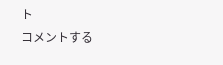ト
コメントする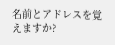名前とアドレスを覚えますか?